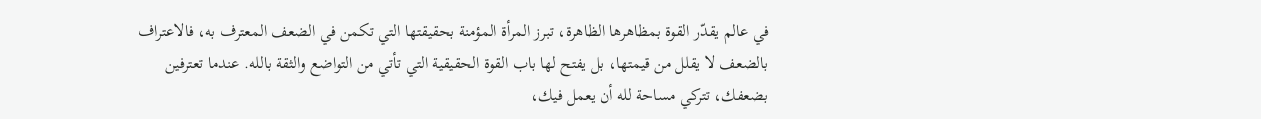في عالم يقدّر القوة بمظاهرها الظاهرة، تبرز المرأة المؤمنة بحقيقتها التي تكمن في الضعف المعترف به، فالاعتراف بالضعف لا يقلل من قيمتها، بل يفتح لها باب القوة الحقيقية التي تأتي من التواضع والثقة بالله. عندما تعترفين بضعفك، تتركي مساحة لله أن يعمل فيك،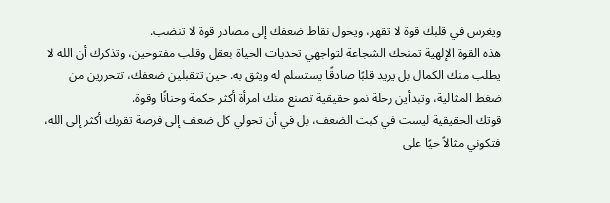ويغرس في قلبك قوة لا تقهر، ويحول نقاط ضعفك إلى مصادر قوة لا تنضب.
هذه القوة الإلهية تمنحك الشجاعة لتواجهي تحديات الحياة بعقل وقلب مفتوحين، وتذكرك أن الله لا يطلب منك الكمال بل يريد قلبًا صادقًا يستسلم له ويثق به. حين تتقبلين ضعفك، تتحررين من ضغط المثالية، وتبدأين رحلة نمو حقيقية تصنع منك امرأة أكثر حكمة وحنانًا وقوة.
قوتك الحقيقية ليست في كبت الضعف، بل في أن تحولي كل ضعف إلى فرصة تقربك أكثر إلى الله، فتكوني مثالاً حيًا على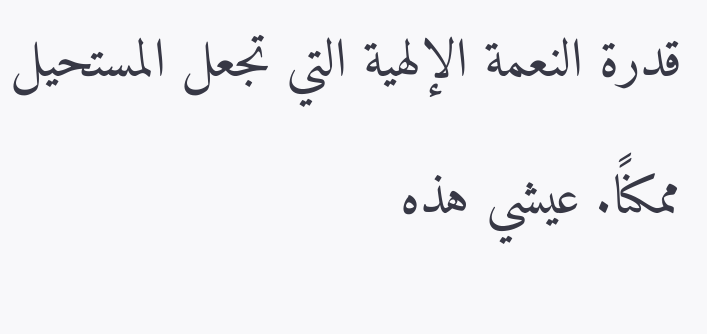قدرة النعمة الإلهية التي تجعل المستحيل ممكنًا. عيشي هذه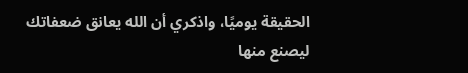الحقيقة يوميًا، واذكري أن الله يعانق ضعفاتك ليصنع منها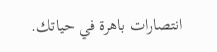انتصارات باهرة في حياتك.